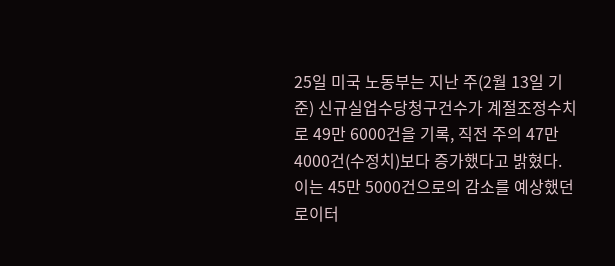25일 미국 노동부는 지난 주(2월 13일 기준) 신규실업수당청구건수가 계절조정수치로 49만 6000건을 기록, 직전 주의 47만 4000건(수정치)보다 증가했다고 밝혔다.
이는 45만 5000건으로의 감소를 예상했던 로이터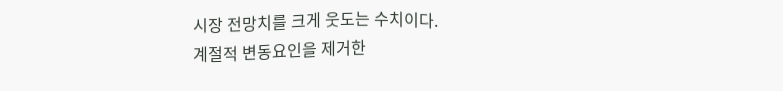시장 전망치를 크게 웃도는 수치이다.
계절적 변동요인을 제거한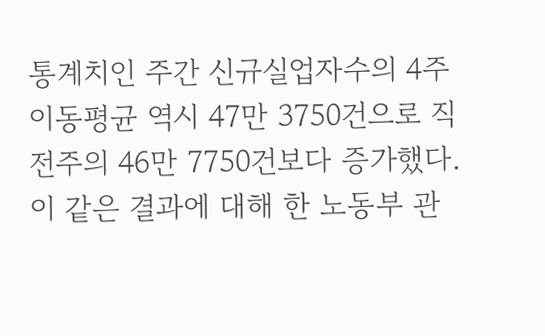통계치인 주간 신규실업자수의 4주 이동평균 역시 47만 3750건으로 직전주의 46만 7750건보다 증가했다.
이 같은 결과에 대해 한 노동부 관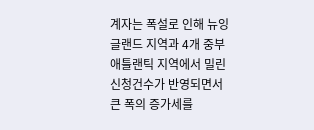계자는 폭설로 인해 뉴잉글랜드 지역과 4개 중부 애틀랜틱 지역에서 밀린 신청건수가 반영되면서 큰 폭의 증가세를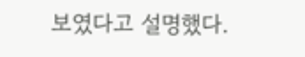보였다고 설명했다.